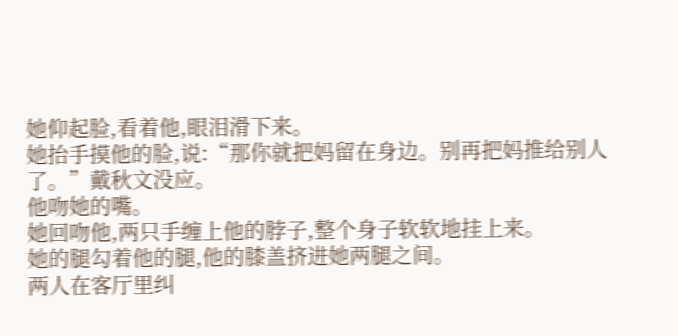她仰起脸,看着他,眼泪滑下来。
她抬手摸他的脸,说:“那你就把妈留在身边。别再把妈推给别人了。”戴秋文没应。
他吻她的嘴。
她回吻他,两只手缠上他的脖子,整个身子软软地挂上来。
她的腿勾着他的腿,他的膝盖挤进她两腿之间。
两人在客厅里纠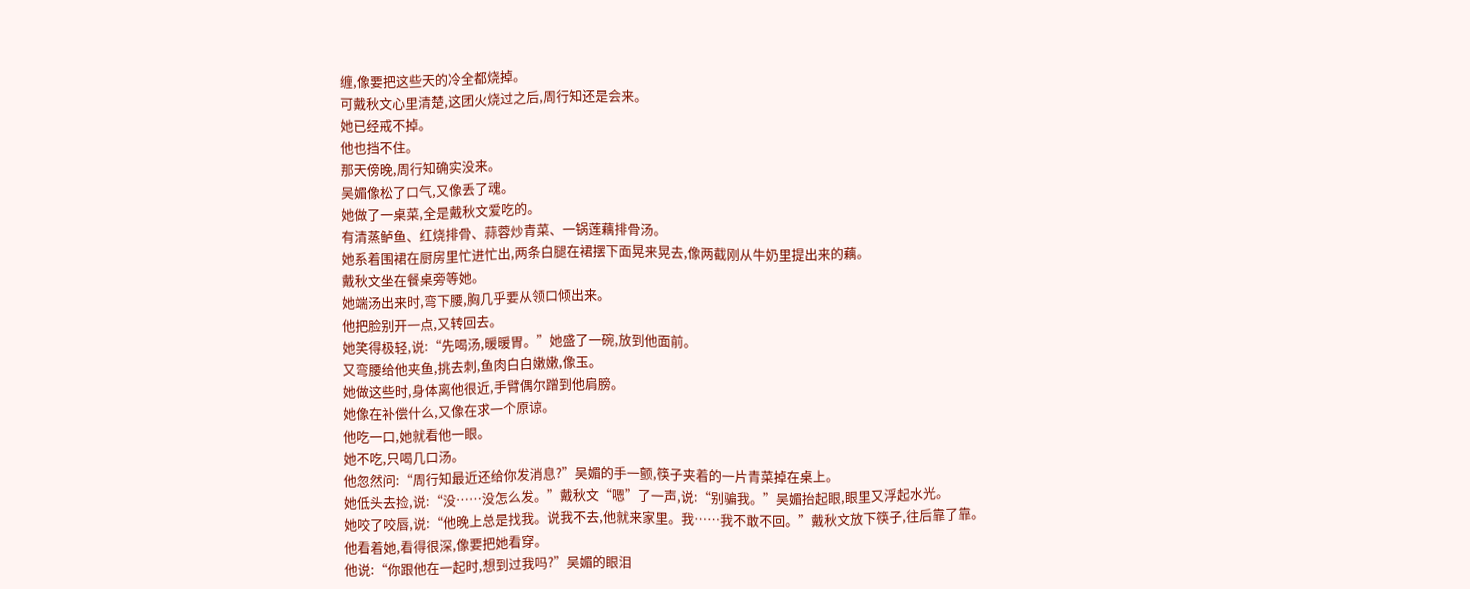缠,像要把这些天的冷全都烧掉。
可戴秋文心里清楚,这团火烧过之后,周行知还是会来。
她已经戒不掉。
他也挡不住。
那天傍晚,周行知确实没来。
吴媚像松了口气,又像丢了魂。
她做了一桌菜,全是戴秋文爱吃的。
有清蒸鲈鱼、红烧排骨、蒜蓉炒青菜、一锅莲藕排骨汤。
她系着围裙在厨房里忙进忙出,两条白腿在裙摆下面晃来晃去,像两截刚从牛奶里提出来的藕。
戴秋文坐在餐桌旁等她。
她端汤出来时,弯下腰,胸几乎要从领口倾出来。
他把脸别开一点,又转回去。
她笑得极轻,说:“先喝汤,暖暖胃。”她盛了一碗,放到他面前。
又弯腰给他夹鱼,挑去刺,鱼肉白白嫩嫩,像玉。
她做这些时,身体离他很近,手臂偶尔蹭到他肩膀。
她像在补偿什么,又像在求一个原谅。
他吃一口,她就看他一眼。
她不吃,只喝几口汤。
他忽然问:“周行知最近还给你发消息?”吴媚的手一颤,筷子夹着的一片青菜掉在桌上。
她低头去捡,说:“没……没怎么发。”戴秋文“嗯”了一声,说:“别骗我。”吴媚抬起眼,眼里又浮起水光。
她咬了咬唇,说:“他晚上总是找我。说我不去,他就来家里。我……我不敢不回。”戴秋文放下筷子,往后靠了靠。
他看着她,看得很深,像要把她看穿。
他说:“你跟他在一起时,想到过我吗?”吴媚的眼泪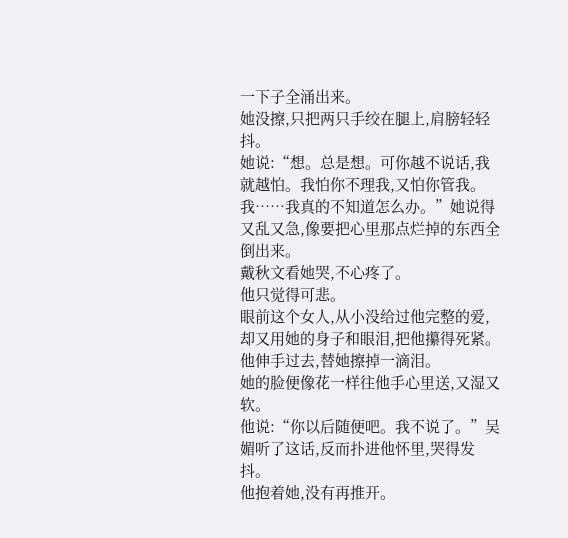一下子全涌出来。
她没擦,只把两只手绞在腿上,肩膀轻轻抖。
她说:“想。总是想。可你越不说话,我就越怕。我怕你不理我,又怕你管我。我……我真的不知道怎么办。”她说得又乱又急,像要把心里那点烂掉的东西全倒出来。
戴秋文看她哭,不心疼了。
他只觉得可悲。
眼前这个女人,从小没给过他完整的爱,却又用她的身子和眼泪,把他攥得死紧。
他伸手过去,替她擦掉一滴泪。
她的脸便像花一样往他手心里送,又湿又软。
他说:“你以后随便吧。我不说了。”吴媚听了这话,反而扑进他怀里,哭得发抖。
他抱着她,没有再推开。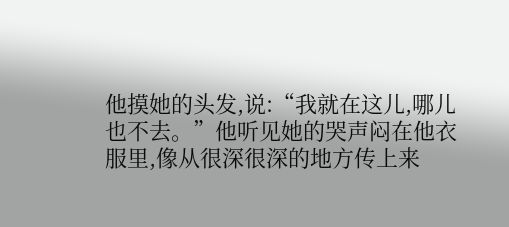他摸她的头发,说:“我就在这儿,哪儿也不去。”他听见她的哭声闷在他衣服里,像从很深很深的地方传上来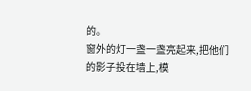的。
窗外的灯一盏一盏亮起来,把他们的影子投在墙上,模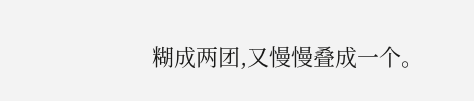糊成两团,又慢慢叠成一个。